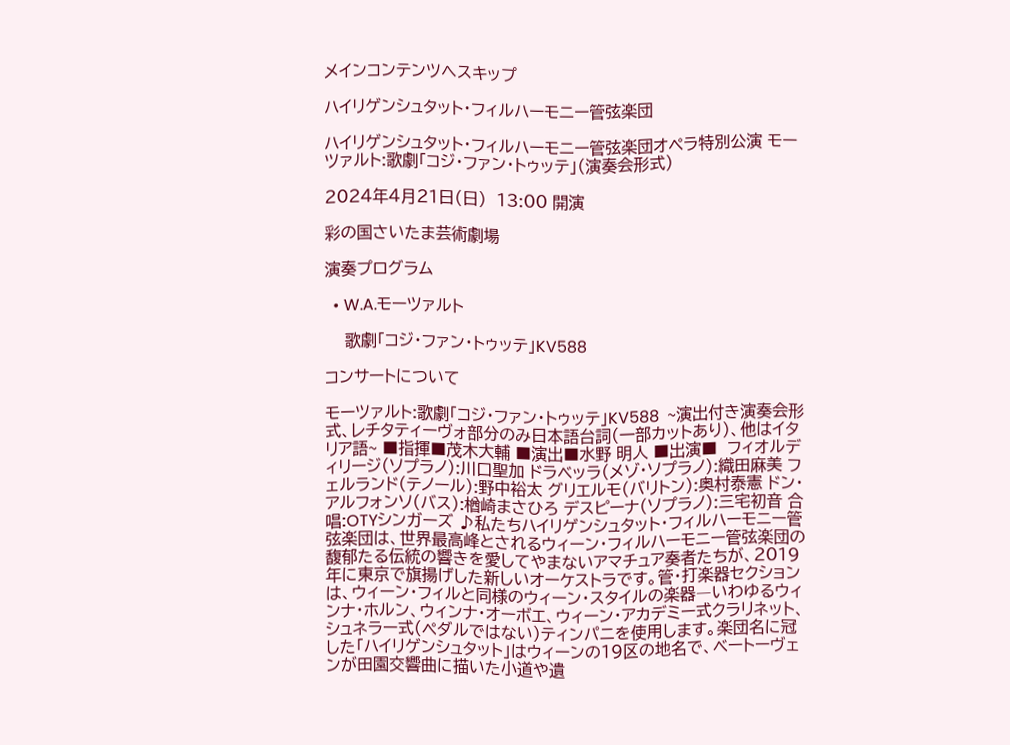メインコンテンツへスキップ

ハイリゲンシュタット・フィルハーモニー管弦楽団

ハイリゲンシュタット・フィルハーモニー管弦楽団オペラ特別公演 モーツァルト:歌劇「コジ・ファン・トゥッテ」(演奏会形式)

2024年4月21日(日)  13:00 開演

彩の国さいたま芸術劇場

演奏プログラム

  • W.A.モーツァルト

    歌劇「コジ・ファン・トゥッテ」KV588

コンサートについて

モーツァルト:歌劇「コジ・ファン・トゥッテ」KV588  ~演出付き演奏会形式、レチタティーヴォ部分のみ日本語台詞(一部カットあり)、他はイタリア語~ ■指揮■茂木大輔 ■演出■水野 明人 ■出演■  フィオルディリージ(ソプラノ):川口聖加 ドラベッラ(メゾ・ソプラノ):織田麻美 フェルランド(テノール):野中裕太 グリエルモ(バリトン):奥村泰憲 ドン・アルフォンソ(バス):楢崎まさひろ デスピーナ(ソプラノ):三宅初音 合唱:OTYシンガーズ ♪私たちハイリゲンシュタット・フィルハーモニー管弦楽団は、世界最高峰とされるウィーン・フィルハーモニー管弦楽団の馥郁たる伝統の響きを愛してやまないアマチュア奏者たちが、2019年に東京で旗揚げした新しいオーケストラです。管・打楽器セクションは、ウィーン・フィルと同様のウィーン・スタイルの楽器―いわゆるウィンナ・ホルン、ウィンナ・オーボエ、ウィーン・アカデミー式クラリネット、シュネラー式(ペダルではない)ティンパニを使用します。楽団名に冠した「ハイリゲンシュタット」はウィーンの19区の地名で、ベートーヴェンが田園交響曲に描いた小道や遺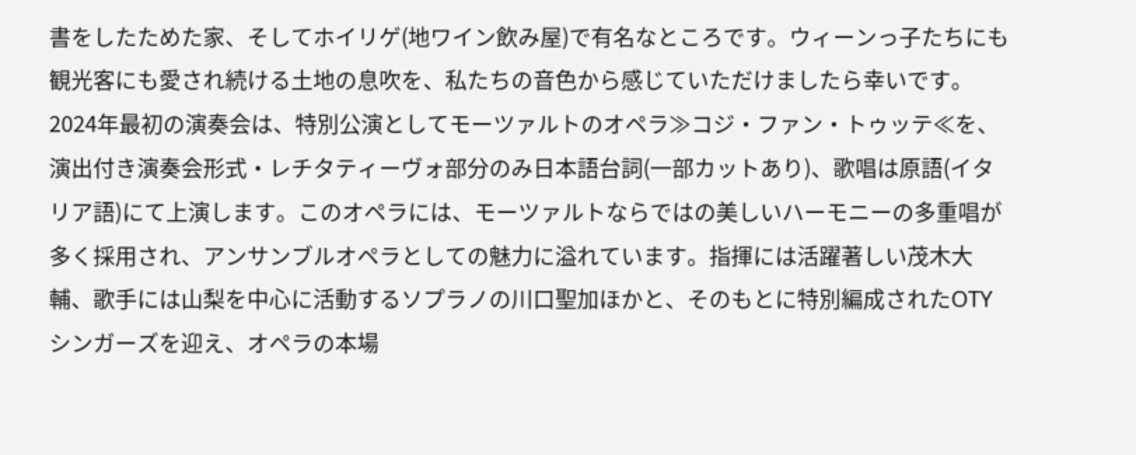書をしたためた家、そしてホイリゲ(地ワイン飲み屋)で有名なところです。ウィーンっ子たちにも観光客にも愛され続ける土地の息吹を、私たちの音色から感じていただけましたら幸いです。 2024年最初の演奏会は、特別公演としてモーツァルトのオペラ≫コジ・ファン・トゥッテ≪を、演出付き演奏会形式・レチタティーヴォ部分のみ日本語台詞(一部カットあり)、歌唱は原語(イタリア語)にて上演します。このオペラには、モーツァルトならではの美しいハーモニーの多重唱が多く採用され、アンサンブルオペラとしての魅力に溢れています。指揮には活躍著しい茂木大輔、歌手には山梨を中心に活動するソプラノの川口聖加ほかと、そのもとに特別編成されたOTYシンガーズを迎え、オペラの本場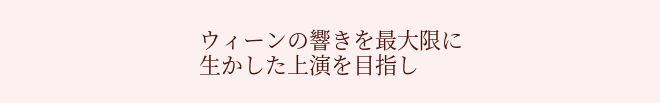ウィーンの響きを最大限に生かした上演を目指し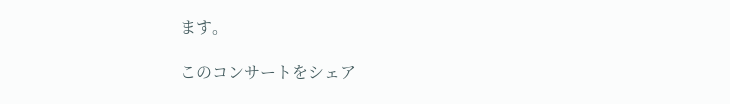ます。

このコンサートをシェア